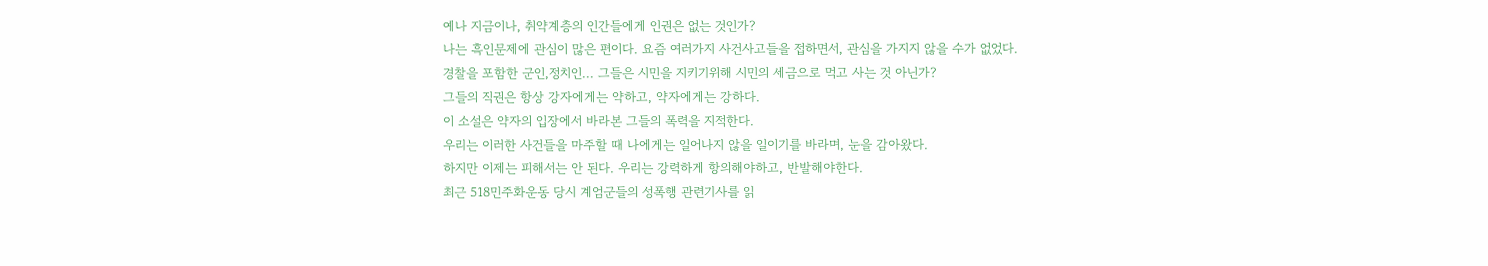예나 지금이나, 취약계층의 인간들에게 인권은 없는 것인가?
나는 흑인문제에 관심이 많은 편이다. 요즘 여러가지 사건사고들을 접하면서, 관심을 가지지 않을 수가 없었다.
경찰을 포함한 군인,정치인... 그들은 시민을 지키기위해 시민의 세금으로 먹고 사는 것 아닌가?
그들의 직권은 항상 강자에게는 약하고, 약자에게는 강하다.
이 소설은 약자의 입장에서 바라본 그들의 폭력을 지적한다.
우리는 이러한 사건들을 마주할 때 나에게는 일어나지 않을 일이기를 바라며, 눈을 감아왔다.
하지만 이제는 피해서는 안 된다. 우리는 강력하게 항의해야하고, 반발해야한다.
최근 518민주화운동 당시 계엄군들의 성폭행 관련기사를 읽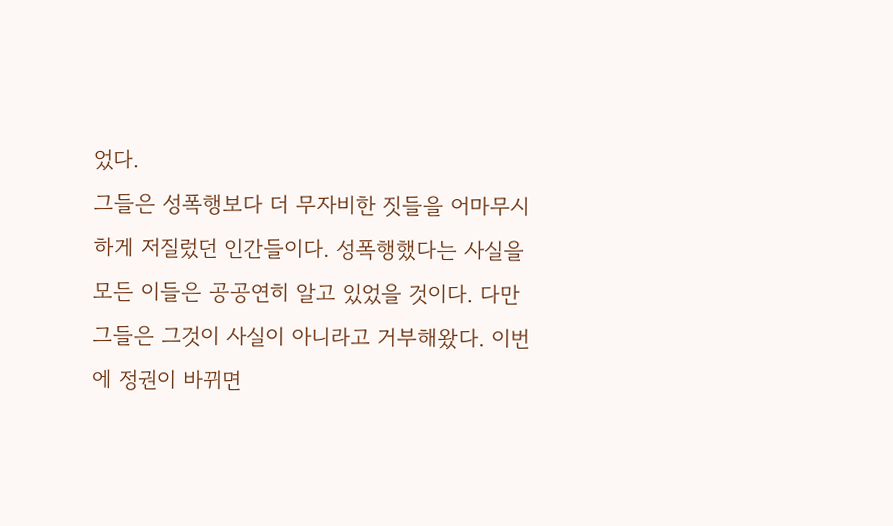었다.
그들은 성폭행보다 더 무자비한 짓들을 어마무시하게 저질렀던 인간들이다. 성폭행했다는 사실을 모든 이들은 공공연히 알고 있었을 것이다. 다만 그들은 그것이 사실이 아니라고 거부해왔다. 이번에 정권이 바뀌면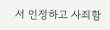서 인정하고 사죄함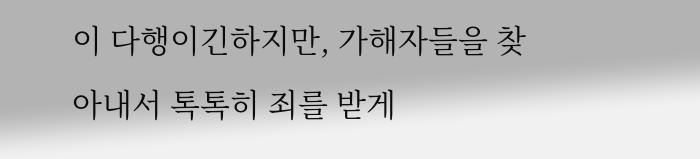이 다행이긴하지만, 가해자들을 찾아내서 톡톡히 죄를 받게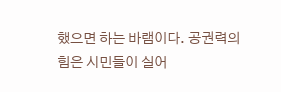했으면 하는 바램이다. 공권력의 힘은 시민들이 실어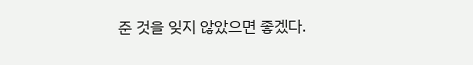준 것을 잊지 않았으면 좋겠다.